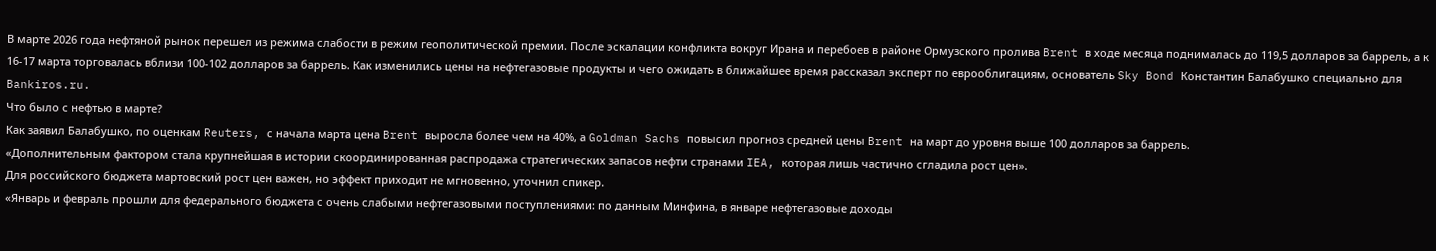В марте 2026 года нефтяной рынок перешел из режима слабости в режим геополитической премии. После эскалации конфликта вокруг Ирана и перебоев в районе Ормузского пролива Brent в ходе месяца поднималась до 119,5 долларов за баррель, а к 16-17 марта торговалась вблизи 100-102 долларов за баррель. Как изменились цены на нефтегазовые продукты и чего ожидать в ближайшее время рассказал эксперт по еврооблигациям, основатель Sky Bond Константин Балабушко специально для Bankiros.ru.
Что было с нефтью в марте?
Как заявил Балабушко, по оценкам Reuters, с начала марта цена Brent выросла более чем на 40%, а Goldman Sachs повысил прогноз средней цены Brent на март до уровня выше 100 долларов за баррель.
«Дополнительным фактором стала крупнейшая в истории скоординированная распродажа стратегических запасов нефти странами IEA, которая лишь частично сгладила рост цен».
Для российского бюджета мартовский рост цен важен, но эффект приходит не мгновенно, уточнил спикер.
«Январь и февраль прошли для федерального бюджета с очень слабыми нефтегазовыми поступлениями: по данным Минфина, в январе нефтегазовые доходы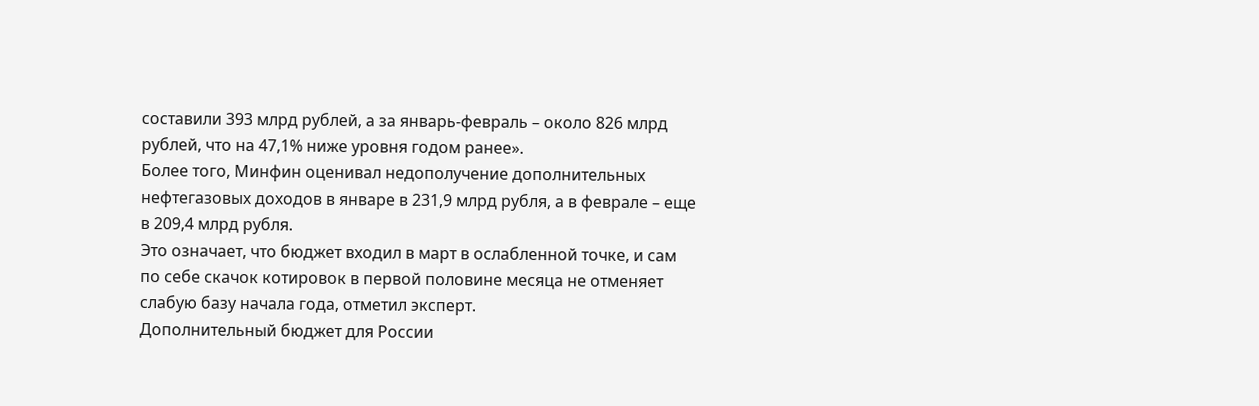составили 393 млрд рублей, а за январь-февраль – около 826 млрд рублей, что на 47,1% ниже уровня годом ранее».
Более того, Минфин оценивал недополучение дополнительных нефтегазовых доходов в январе в 231,9 млрд рубля, а в феврале – еще в 209,4 млрд рубля.
Это означает, что бюджет входил в март в ослабленной точке, и сам по себе скачок котировок в первой половине месяца не отменяет слабую базу начала года, отметил эксперт.
Дополнительный бюджет для России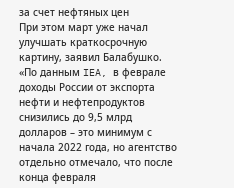за счет нефтяных цен
При этом март уже начал улучшать краткосрочную картину, заявил Балабушко.
«По данным IEA, в феврале доходы России от экспорта нефти и нефтепродуктов снизились до 9,5 млрд долларов – это минимум с начала 2022 года, но агентство отдельно отмечало, что после конца февраля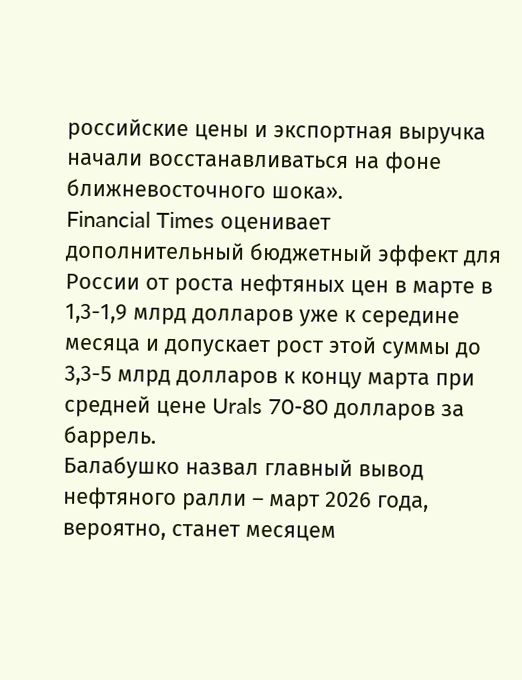российские цены и экспортная выручка начали восстанавливаться на фоне ближневосточного шока».
Financial Times оценивает дополнительный бюджетный эффект для России от роста нефтяных цен в марте в 1,3-1,9 млрд долларов уже к середине месяца и допускает рост этой суммы до 3,3-5 млрд долларов к концу марта при средней цене Urals 70-80 долларов за баррель.
Балабушко назвал главный вывод нефтяного ралли – март 2026 года, вероятно, станет месяцем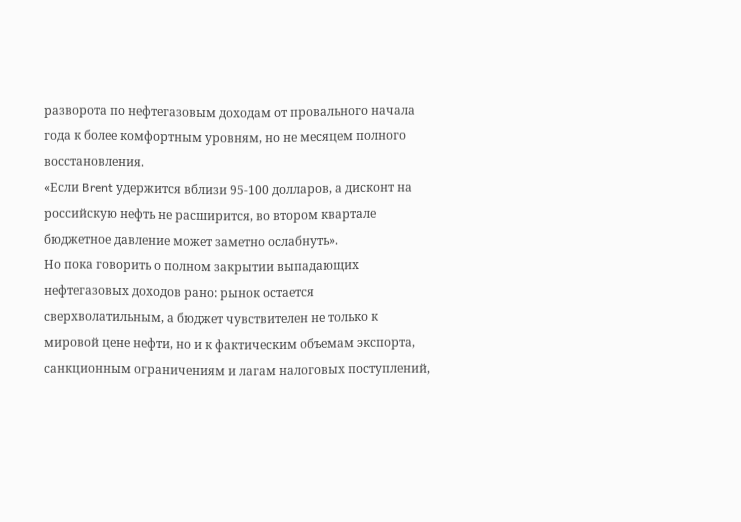разворота по нефтегазовым доходам от провального начала года к более комфортным уровням, но не месяцем полного восстановления.
«Если Brent удержится вблизи 95-100 долларов, а дисконт на российскую нефть не расширится, во втором квартале бюджетное давление может заметно ослабнуть».
Но пока говорить о полном закрытии выпадающих нефтегазовых доходов рано: рынок остается сверхволатильным, а бюджет чувствителен не только к мировой цене нефти, но и к фактическим объемам экспорта, санкционным ограничениям и лагам налоговых поступлений,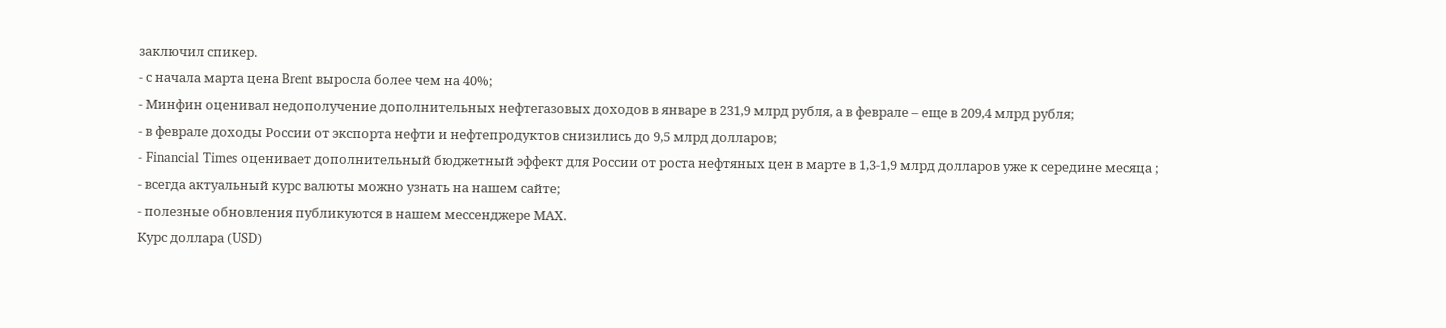заключил спикер.
- с начала марта цена Brent выросла более чем на 40%;
- Минфин оценивал недополучение дополнительных нефтегазовых доходов в январе в 231,9 млрд рубля, а в феврале – еще в 209,4 млрд рубля;
- в феврале доходы России от экспорта нефти и нефтепродуктов снизились до 9,5 млрд долларов;
- Financial Times оценивает дополнительный бюджетный эффект для России от роста нефтяных цен в марте в 1,3-1,9 млрд долларов уже к середине месяца ;
- всегда актуальный курс валюты можно узнать на нашем сайте;
- полезные обновления публикуются в нашем мессенджере МАХ.
Курс доллара (USD)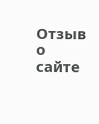Отзыв о сайте